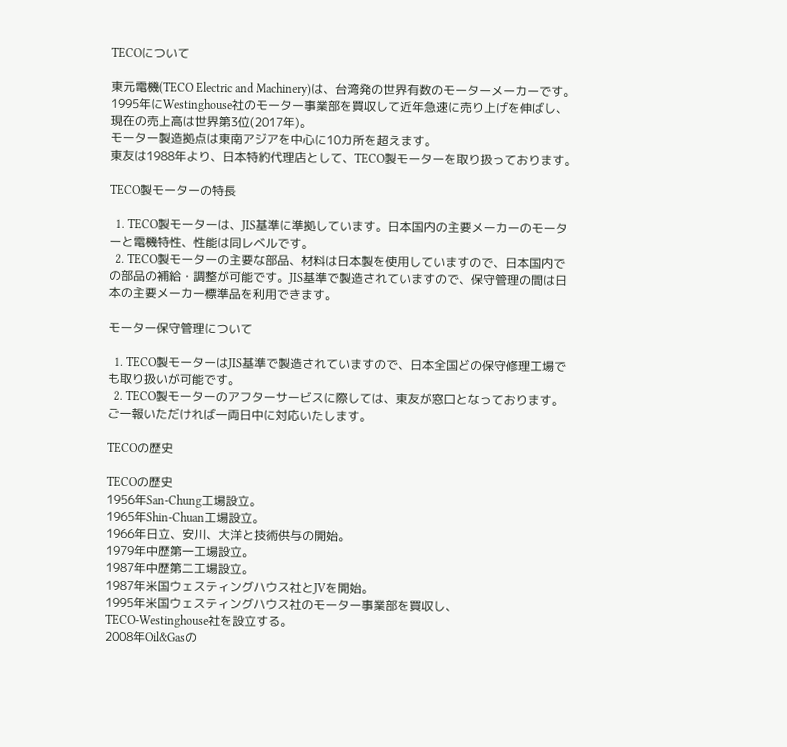TECOについて

東元電機(TECO Electric and Machinery)は、台湾発の世界有数のモーターメーカーです。
1995年にWestinghouse社のモーター事業部を買収して近年急速に売り上げを伸ばし、現在の売上高は世界第3位(2017年)。
モーター製造拠点は東南アジアを中心に10カ所を超えます。
東友は1988年より、日本特約代理店として、TECO製モーターを取り扱っております。

TECO製モーターの特長

  1. TECO製モーターは、JIS基準に準拠しています。日本国内の主要メーカーのモーターと電機特性、性能は同レベルです。
  2. TECO製モーターの主要な部品、材料は日本製を使用していますので、日本国内での部品の補給・調整が可能です。JIS基準で製造されていますので、保守管理の間は日本の主要メーカー標準品を利用できます。

モーター保守管理について

  1. TECO製モーターはJIS基準で製造されていますので、日本全国どの保守修理工場でも取り扱いが可能です。
  2. TECO製モーターのアフターサービスに際しては、東友が窓口となっております。ご一報いただければ一両日中に対応いたします。

TECOの歴史

TECOの歴史
1956年San-Chung工場設立。
1965年Shin-Chuan工場設立。
1966年日立、安川、大洋と技術供与の開始。
1979年中歴第一工場設立。
1987年中歴第二工場設立。
1987年米国ウェスティングハウス社とJVを開始。
1995年米国ウェスティングハウス社のモーター事業部を買収し、
TECO-Westinghouse社を設立する。
2008年Oil&Gasの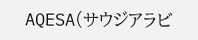AQESA(サウジアラビ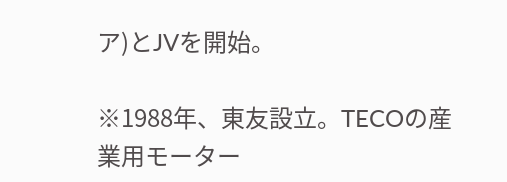ア)とJVを開始。

※1988年、東友設立。TECOの産業用モーター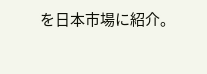を日本市場に紹介。